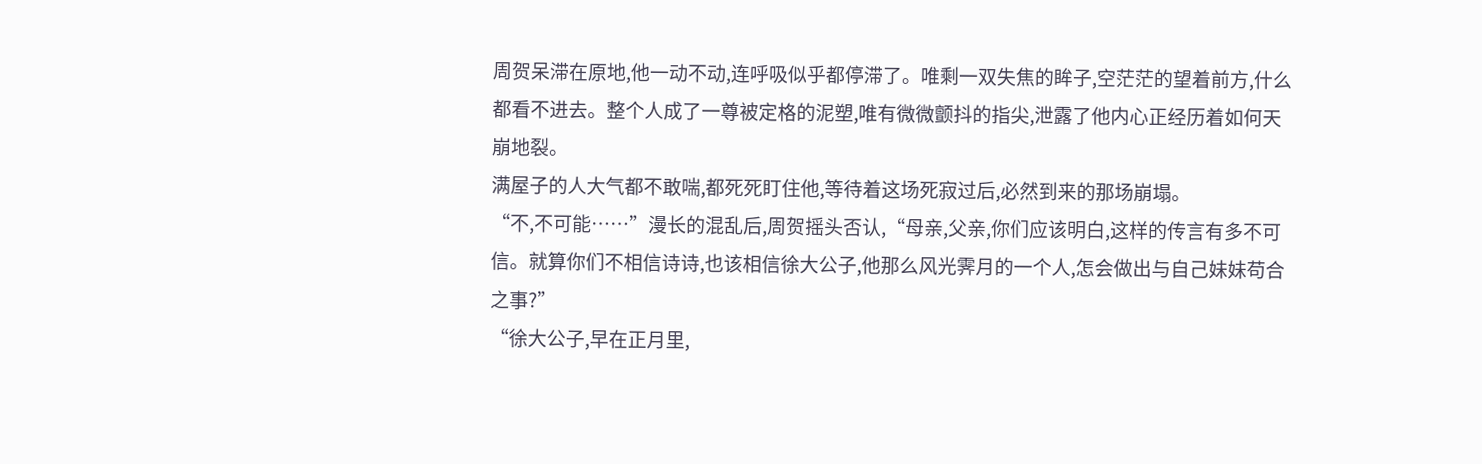周贺呆滞在原地,他一动不动,连呼吸似乎都停滞了。唯剩一双失焦的眸子,空茫茫的望着前方,什么都看不进去。整个人成了一尊被定格的泥塑,唯有微微颤抖的指尖,泄露了他内心正经历着如何天崩地裂。
满屋子的人大气都不敢喘,都死死盯住他,等待着这场死寂过后,必然到来的那场崩塌。
“不,不可能……”漫长的混乱后,周贺摇头否认,“母亲,父亲,你们应该明白,这样的传言有多不可信。就算你们不相信诗诗,也该相信徐大公子,他那么风光霁月的一个人,怎会做出与自己妹妹苟合之事?”
“徐大公子,早在正月里,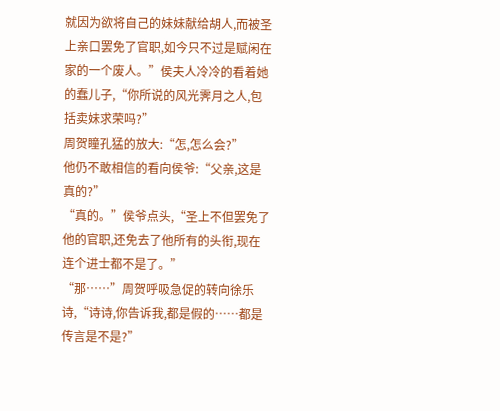就因为欲将自己的妹妹献给胡人,而被圣上亲口罢免了官职,如今只不过是赋闲在家的一个废人。”侯夫人冷冷的看着她的蠢儿子,“你所说的风光霁月之人,包括卖妹求荣吗?”
周贺瞳孔猛的放大:“怎,怎么会?”
他仍不敢相信的看向侯爷:“父亲,这是真的?”
“真的。”侯爷点头,“圣上不但罢免了他的官职,还免去了他所有的头衔,现在连个进士都不是了。”
“那……”周贺呼吸急促的转向徐乐诗,“诗诗,你告诉我,都是假的……都是传言是不是?”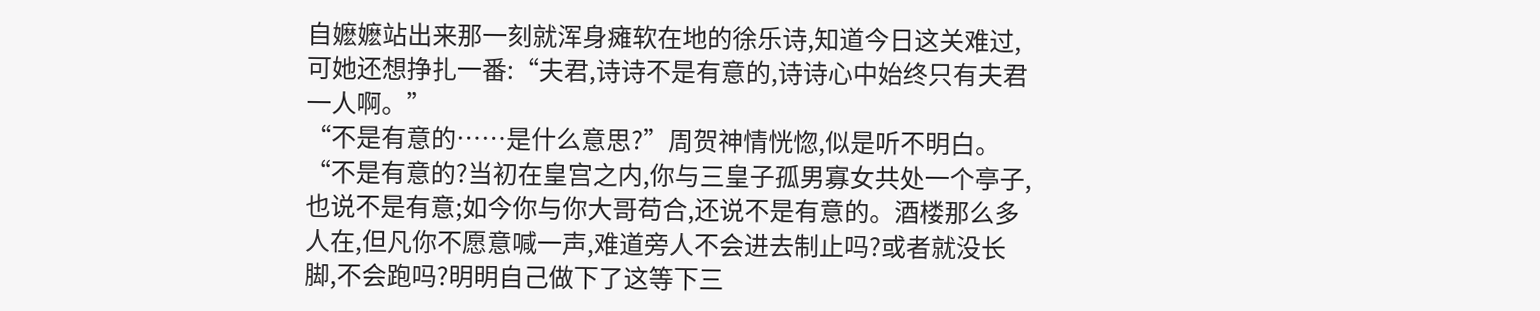自嬷嬷站出来那一刻就浑身瘫软在地的徐乐诗,知道今日这关难过,可她还想挣扎一番:“夫君,诗诗不是有意的,诗诗心中始终只有夫君一人啊。”
“不是有意的……是什么意思?”周贺神情恍惚,似是听不明白。
“不是有意的?当初在皇宫之内,你与三皇子孤男寡女共处一个亭子,也说不是有意;如今你与你大哥苟合,还说不是有意的。酒楼那么多人在,但凡你不愿意喊一声,难道旁人不会进去制止吗?或者就没长脚,不会跑吗?明明自己做下了这等下三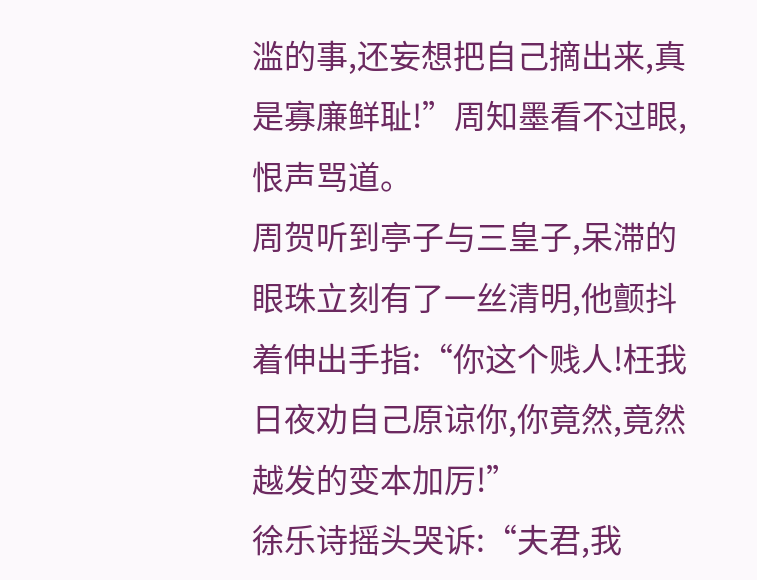滥的事,还妄想把自己摘出来,真是寡廉鲜耻!”周知墨看不过眼,恨声骂道。
周贺听到亭子与三皇子,呆滞的眼珠立刻有了一丝清明,他颤抖着伸出手指:“你这个贱人!枉我日夜劝自己原谅你,你竟然,竟然越发的变本加厉!”
徐乐诗摇头哭诉:“夫君,我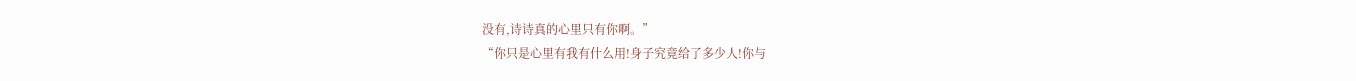没有,诗诗真的心里只有你啊。”
“你只是心里有我有什么用!身子究竟给了多少人!你与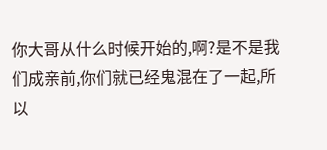你大哥从什么时候开始的,啊?是不是我们成亲前,你们就已经鬼混在了一起,所以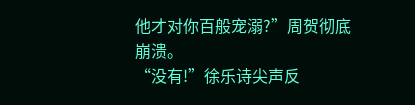他才对你百般宠溺?”周贺彻底崩溃。
“没有!”徐乐诗尖声反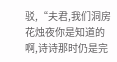驳,“夫君,我们洞房花烛夜你是知道的啊,诗诗那时仍是完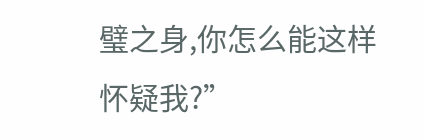璧之身,你怎么能这样怀疑我?”